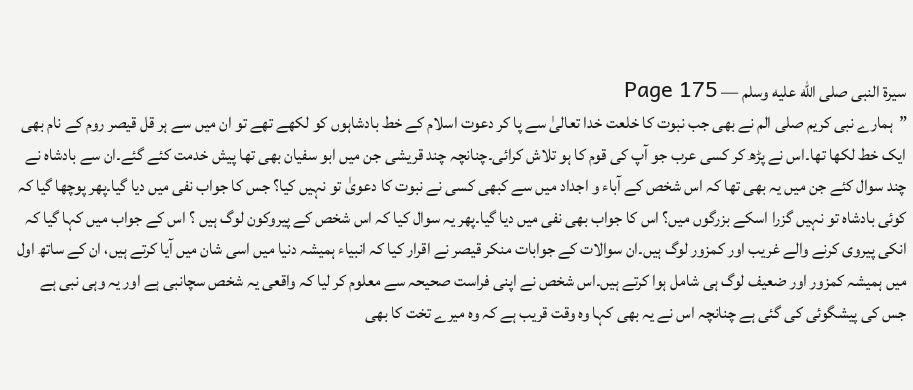سیرة النبی صلى الله عليه وسلم — Page 175
”ہمارے نبی کریم صلی الم نے بھی جب نبوت کا خلعت خدا تعالیٰ سے پا کر دعوت اسلام کے خط بادشاہوں کو لکھے تھے تو ان میں سے ہر قل قیصر روم کے نام بھی ایک خط لکھا تھا۔اس نے پڑھ کر کسی عرب جو آپ کی قوم کا ہو تلاش کرائی۔چنانچہ چند قریشی جن میں ابو سفیان بھی تھا پیش خدمت کئے گئے۔ان سے بادشاہ نے چند سوال کئے جن میں یہ بھی تھا کہ اس شخص کے آباء و اجداد میں سے کبھی کسی نے نبوت کا دعویٰ تو نہیں کیا؟ جس کا جواب نفی میں دیا گیا۔پھر پوچھا گیا کہ کوئی بادشاہ تو نہیں گزرا اسکے بزرگوں میں؟ اس کا جواب بھی نفی میں دیا گیا۔پھر یہ سوال کیا کہ اس شخص کے پیروکون لوگ ہیں ؟ اس کے جواب میں کہا گیا کہ انکی پیروی کرنے والے غریب اور کمزور لوگ ہیں۔ان سوالات کے جوابات منکر قیصر نے اقرار کیا کہ انبیاء ہمیشہ دنیا میں اسی شان میں آیا کرتے ہیں، ان کے ساتھ اول میں ہمیشہ کمزور اور ضعیف لوگ ہی شامل ہوا کرتے ہیں۔اس شخص نے اپنی فراست صحیحہ سے معلوم کر لیا کہ واقعی یہ شخص سچانبی ہے اور یہ وہی نبی ہے جس کی پیشگوئی کی گئی ہے چنانچہ اس نے یہ بھی کہا وہ وقت قریب ہے کہ وہ میرے تخت کا بھی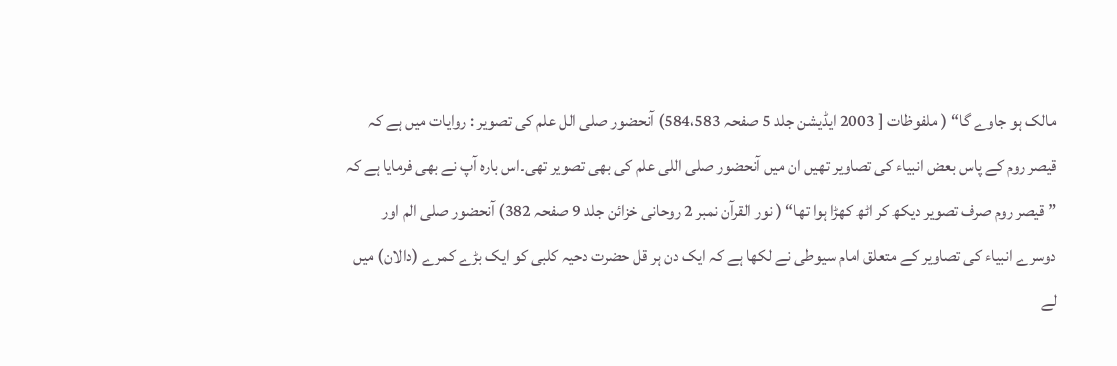مالک ہو جاوے گا“ ( ملفوظات [ 2003 ایڈیشن جلد 5 صفحہ 584،583) آنحضور صلى الل علم کی تصویر : روایات میں ہے کہ قیصر روم کے پاس بعض انبیاء کی تصاویر تھیں ان میں آنحضور صلی اللی علم کی بھی تصویر تھی۔اس بارہ آپ نے بھی فرمایا ہے کہ ” قیصر روم صرف تصویر دیکھ کر اٹھ کھڑا ہوا تھا“ ( نور القرآن نمبر 2 روحانی خزائن جلد 9 صفحہ 382) آنحضور صلی الم اور دوسرے انبیاء کی تصاویر کے متعلق امام سیوطی نے لکھا ہے کہ ایک دن ہر قل حضرت دحیہ کلبی کو ایک بڑے کمرے (دالان) میں لے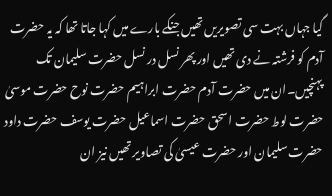گیا جہاں بہت سی تصویریں تھیں جنکے بارے میں کہا جاتا تھا کہ یہ حضرت آدم کو فرشتہ نے دی تھیں اور پھر نسل در نسل حضرت سلیمان تک پہنچیں۔ان میں حضرت آدم حضرت ابراہیم حضرت نوح حضرت موسیٰ حضرت لوط حضرت اسحق حضرت اسماعیل حضرت یوسف حضرت داود حضرت سلیمان اور حضرت عیسیٰ کی تصاویر تھیں نیز ان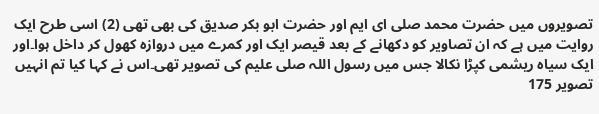تصویروں میں حضرت محمد صلی ای ایم اور حضرت ابو بکر صدیق کی بھی تھی (2) اسی طرح ایک روایت میں ہے کہ ان تصاویر کو دکھانے کے بعد قیصر ایک اور کمرے میں دروازہ کھول کر داخل ہوا۔اور ایک سیاہ ریشمی کپڑا نکالا جس میں رسول اللہ صلی علیم کی تصویر تھی۔اس نے کہا کیا تم انہیں تصویر 175